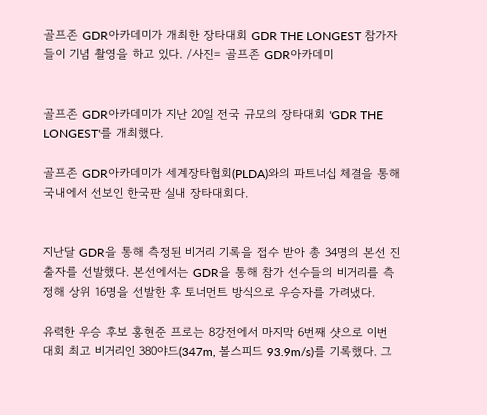골프존 GDR아카데미가 개최한 장타대회 GDR THE LONGEST 참가자들이 기념 촬영을 하고 있다. /사진= 골프존 GDR아카데미


골프존 GDR아카데미가 지난 20일 전국 규모의 장타대회 'GDR THE LONGEST'를 개최했다.

골프존 GDR아카데미가 세계장타협회(PLDA)와의 파트너십 체결을 통해 국내에서 선보인 한국판 실내 장타대회다.


지난달 GDR을 통해 측정된 비거리 기록을 접수 받아 총 34명의 본선 진출자를 선발했다. 본선에서는 GDR을 통해 참가 선수들의 비거리를 측정해 상위 16명을 선발한 후 토너먼트 방식으로 우승자를 가려냈다.

유력한 우승 후보 홍현준 프로는 8강전에서 마지막 6번째 샷으로 이번 대회 최고 비거리인 380야드(347m, 볼스피드 93.9m/s)를 기록했다. 그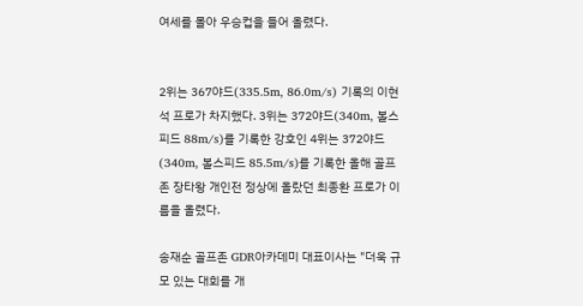여세를 몰아 우승컵을 들어 올렸다.


2위는 367야드(335.5m, 86.0m/s) 기록의 이현석 프로가 차지했다. 3위는 372야드(340m, 볼스피드 88m/s)를 기록한 강호인 4위는 372야드(340m, 볼스피드 85.5m/s)를 기록한 올해 골프존 장타왕 개인전 정상에 올랐던 최종환 프로가 이름을 올렸다.

송재순 골프존 GDR아카데미 대표이사는 "더욱 규모 있는 대회를 개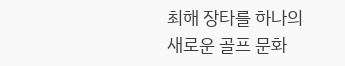최해 장타를 하나의 새로운 골프 문화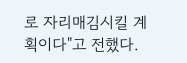로 자리매김시킬 계획이다"고 전했다.